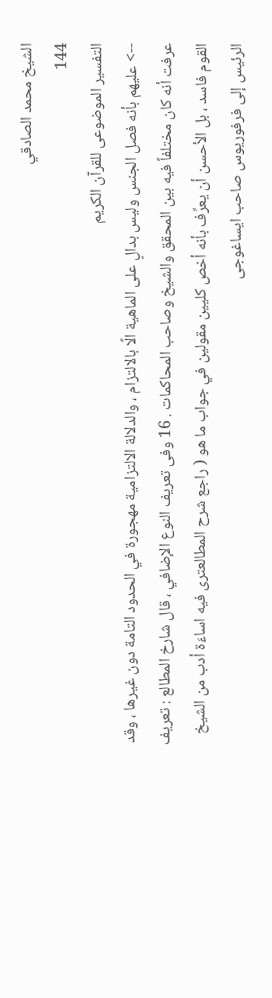الشيخ محمد الصادقي
144
التفسير الموضوعى للقرآن الكريم
--> عليهم بأنه فصل الجنس وليس بدالٍ على الماهية الًا بالالتزام ، والدلالة الالتزامية مهجورة في الحدود التامة دون غيرها ، وقد عرفت أنه كان مختلفاً فيه بين المحقق والشيخ وصاحب المحاكمات . 16 وفى تعريف النوع الإضافي ، قال شارخ المطالع : تعريف القوم فاسد ، بل الأحسن أن يعرِّف بأنه أخص كليين مقولين في جواب ما هو ( راجع شرح المطالعترى فيه اساءَة أدب من الشيخ الرئيس إلى فرفوريوس صاحب ايساغوجى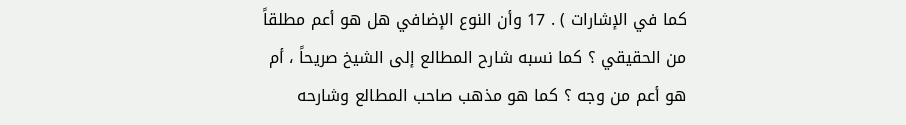كما في الإشارات ) . 17 وأن النوع الإضافي هل هو أعم مطلقاً من الحقيقي ؟ كما نسبه شارح المطالع إلى الشيخ صريحاً ، أم هو أعم من وجه ؟ كما هو مذهب صاحب المطالع وشارحه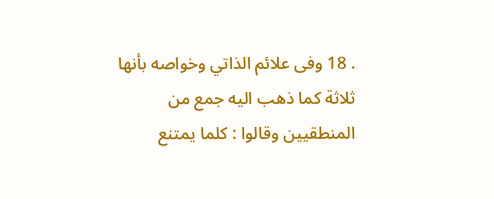. 18 وفى علائم الذاتي وخواصه بأنها ثلاثة كما ذهب اليه جمع من المنطقيين وقالوا : كلما يمتنع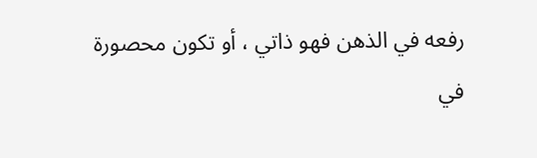رفعه في الذهن فهو ذاتي ، أو تكون محصورة في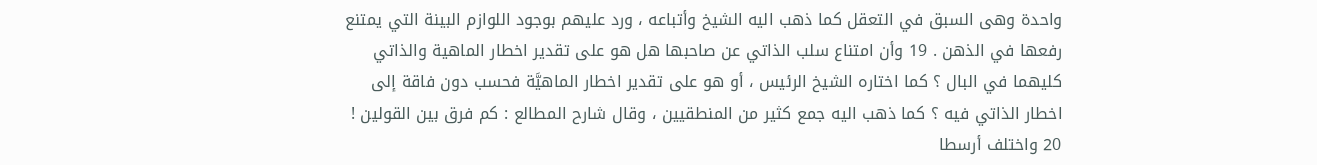واحدة وهى السبق في التعقل كما ذهب اليه الشيخ وأتباعه ، ورد عليهم بوجود اللوازم البينة التي يمتنع رفعها في الذهن . 19 وأن امتناع سلب الذاتي عن صاحبها هل هو على تقدير اخطار الماهية والذاتي كليهما في البال ؟ كما اختاره الشيخ الرئيس ، أو هو على تقدير اخطار الماهيَّة فحسب دون فاقة إلى اخطار الذاتي فيه ؟ كما ذهب اليه جمع كثير من المنطقيين ، وقال شارح المطالع : كم فرق بين القولين ! 20 واختلف أرسطا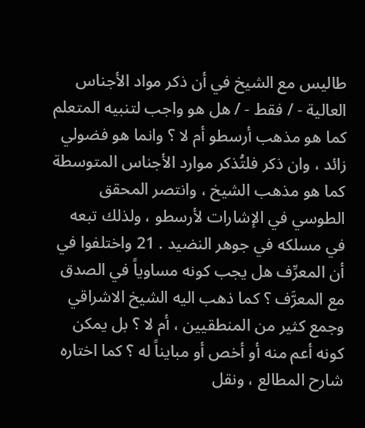طاليس مع الشيخ في أن ذكر مواد الأجناس العالية - / فقط - / هل هو واجب لتنبيه المتعلم كما هو مذهب أرسطو أم لا ؟ وانما هو فضولي زائد ، وان ذكر فلتُذكر موارد الأجناس المتوسطة كما هو مذهب الشيخ ، وانتصر المحقق الطوسي في الإشارات لأرسطو ، ولذلك تبعه في مسلكه في جوهر النضيد . 21 واختلفوا في أن المعرِّف هل يجب كونه مساوياً في الصدق مع المعرَّف ؟ كما ذهب اليه الشيخ الاشراقي وجمع كثير من المنطقيين ، أم لا ؟ بل يمكن كونه أعم منه أو أخص أو مبايناً له ؟ كما اختاره شارح المطالع ، ونقل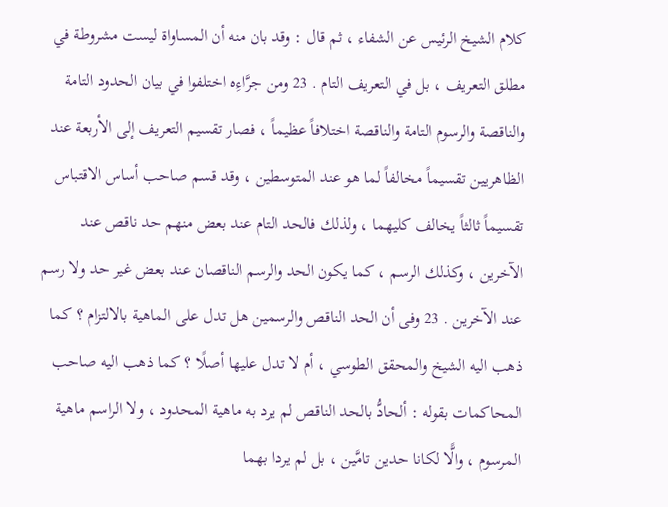كلام الشيخ الرئيس عن الشفاء ، ثم قال : وقد بان منه أن المساواة ليست مشروطة في مطلق التعريف ، بل في التعريف التام . 23 ومن جرَّاءِه اختلفوا في بيان الحدود التامة والناقصة والرسوم التامة والناقصة اختلافاً عظيماً ، فصار تقسيم التعريف إلى الأربعة عند الظاهريين تقسيماً مخالفاً لما هو عند المتوسطين ، وقد قسم صاحب أساس الاقتباس تقسيماً ثالثاً يخالف كليهما ، ولذلك فالحد التام عند بعض منهم حد ناقص عند الآخرين ، وكذلك الرسم ، كما يكون الحد والرسم الناقصان عند بعض غير حد ولا رسم عند الآخرين . 23 وفى أن الحد الناقص والرسمين هل تدل على الماهية بالالتزام ؟ كما ذهب اليه الشيخ والمحقق الطوسي ، أم لا تدل عليها أصلًا ؟ كما ذهب اليه صاحب المحاكمات بقوله : ألحادُّ بالحد الناقص لم يرد به ماهية المحدود ، ولا الراسم ماهية المرسوم ، والًّا لكانا حدين تامَّين ، بل لم يردا بهما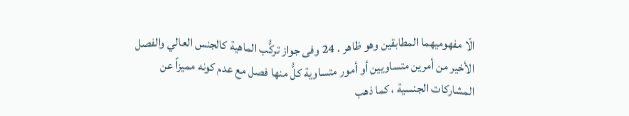الّا مفهوميهما المطابقين وهو ظاهر . 24 وفى جواز تركُّب الماهية كالجنس العالي والفصل الأخير من أمرين متساويين أو أمور متساوية كلُّ منها فصل مع عدم كونه مميزاً عن المشاركات الجنسية ، كما ذهب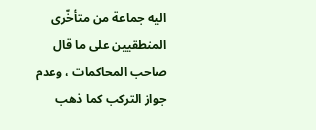اليه جماعة من متأخّرى المنطقيين على ما قال صاحب المحاكمات ، وعدم جواز التركب كما ذهب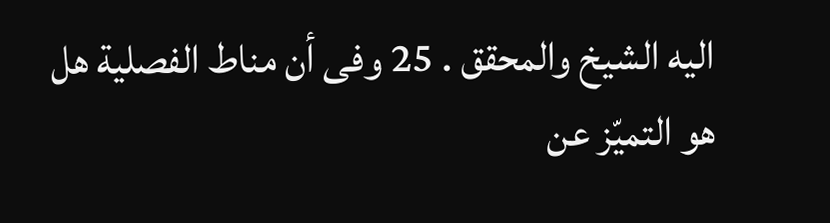اليه الشيخ والمحقق . 25 وفى أن مناط الفصلية هل هو التميّز عن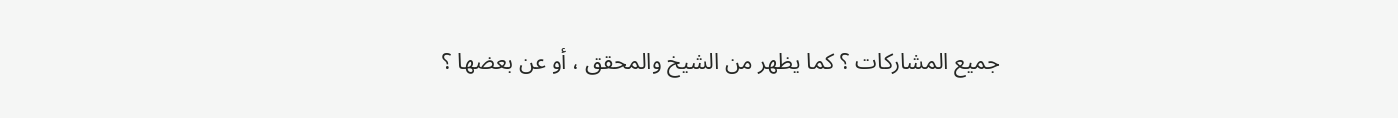جميع المشاركات ؟ كما يظهر من الشيخ والمحقق ، أو عن بعضها ؟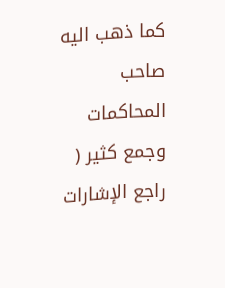كما ذهب اليه صاحب المحاكمات وجمع كثير ( راجع الإشارات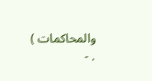والمحاكمات ) . -